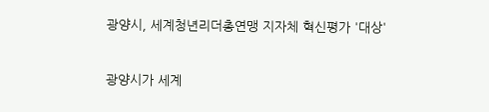광양시, 세계청년리더총연맹 지자체 혁신평가 '대상'

광양시가 세계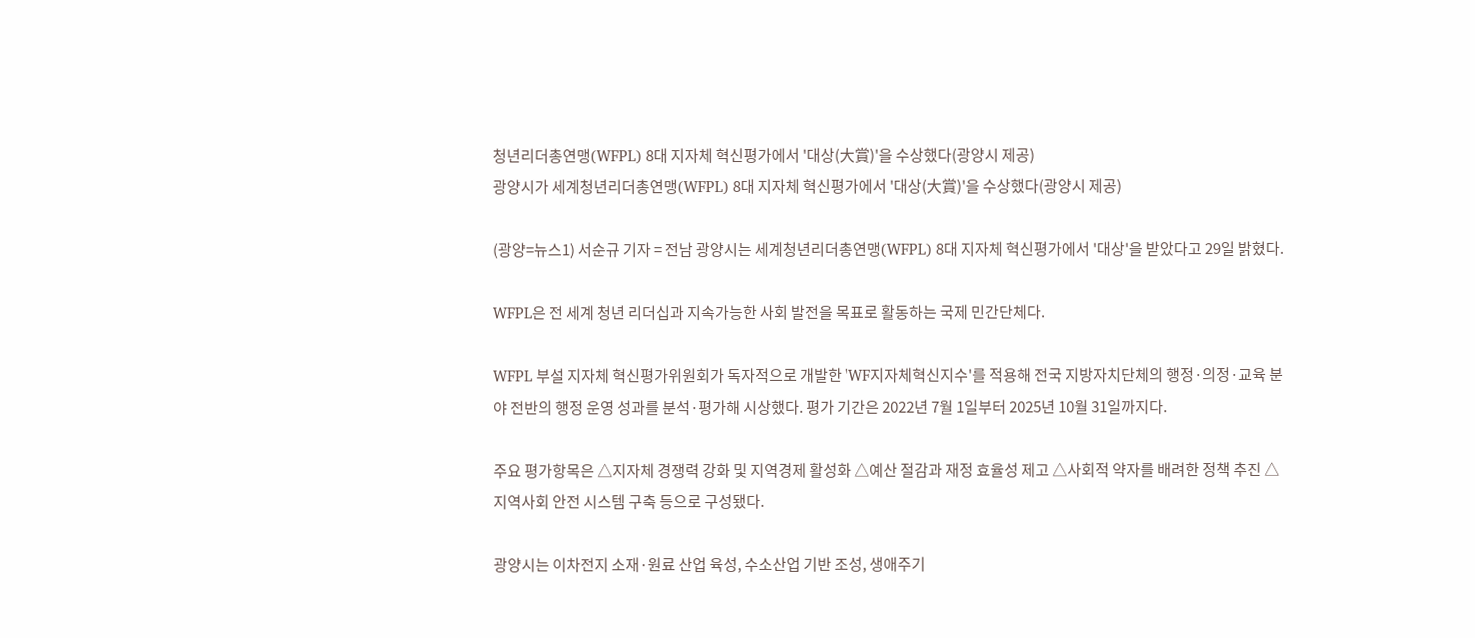청년리더총연맹(WFPL) 8대 지자체 혁신평가에서 '대상(大賞)'을 수상했다(광양시 제공)
광양시가 세계청년리더총연맹(WFPL) 8대 지자체 혁신평가에서 '대상(大賞)'을 수상했다(광양시 제공)

(광양=뉴스1) 서순규 기자 = 전남 광양시는 세계청년리더총연맹(WFPL) 8대 지자체 혁신평가에서 '대상'을 받았다고 29일 밝혔다.

WFPL은 전 세계 청년 리더십과 지속가능한 사회 발전을 목표로 활동하는 국제 민간단체다.

WFPL 부설 지자체 혁신평가위원회가 독자적으로 개발한 'WF지자체혁신지수'를 적용해 전국 지방자치단체의 행정·의정·교육 분야 전반의 행정 운영 성과를 분석·평가해 시상했다. 평가 기간은 2022년 7월 1일부터 2025년 10월 31일까지다.

주요 평가항목은 △지자체 경쟁력 강화 및 지역경제 활성화 △예산 절감과 재정 효율성 제고 △사회적 약자를 배려한 정책 추진 △지역사회 안전 시스템 구축 등으로 구성됐다.

광양시는 이차전지 소재·원료 산업 육성, 수소산업 기반 조성, 생애주기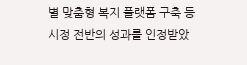별 맞춤형 복지 플랫폼 구축 등 시정 전반의 성과를 인정받았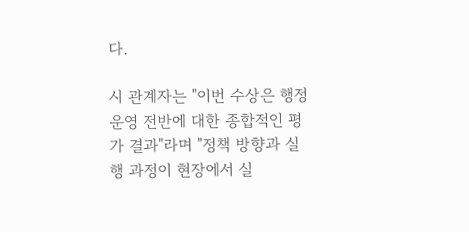다.

시 관계자는 "이번 수상은 행정 운영 전반에 대한 종합적인 평가 결과"라며 "정책 방향과 실행 과정이 현장에서 실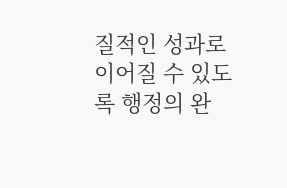질적인 성과로 이어질 수 있도록 행정의 완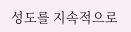성도를 지속적으로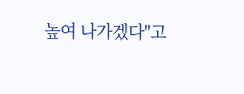높여 나가겠다"고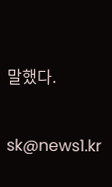말했다.

sk@news1.kr